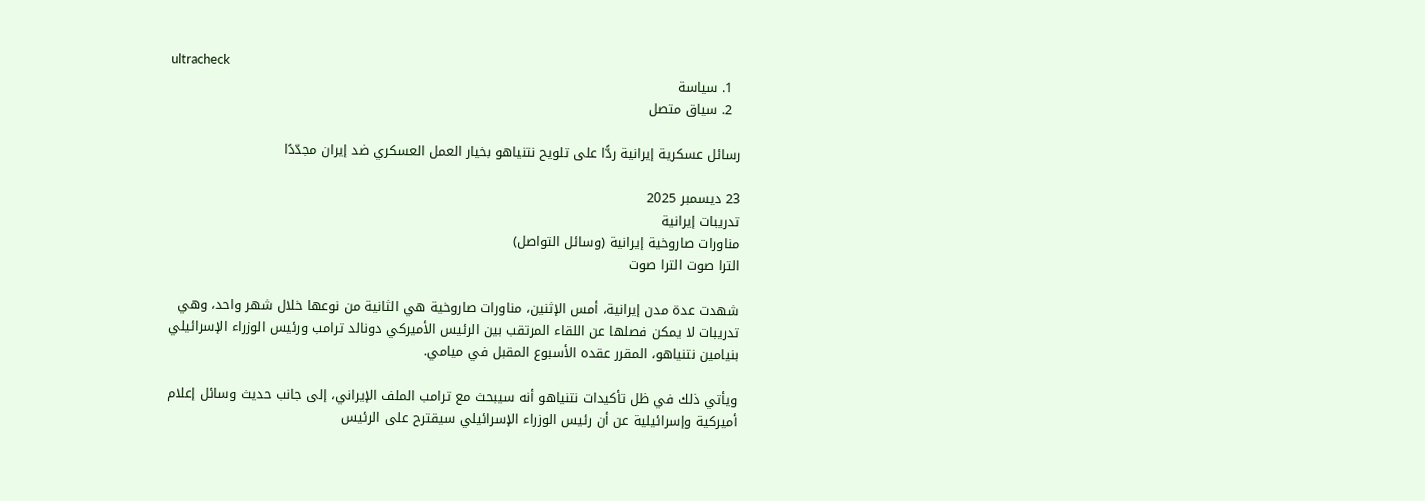ultracheck
  1. سياسة
  2. سياق متصل

رسائل عسكرية إيرانية ردًّا على تلويح نتنياهو بخيار العمل العسكري ضد إيران مجدّدًا

23 ديسمبر 2025
تدريبات إيرانية
مناورات صاروخية إيرانية (وسائل التواصل)
الترا صوت الترا صوت

شهدت عدة مدن إيرانية، أمس الإثنين، مناورات صاروخية هي الثانية من نوعها خلال شهر واحد، وهي تدريبات لا يمكن فصلها عن اللقاء المرتقب بين الرئيس الأميركي دونالد ترامب ورئيس الوزراء الإسرائيلي بنيامين نتنياهو، المقرر عقده الأسبوع المقبل في ميامي.

ويأتي ذلك في ظل تأكيدات نتنياهو أنه سيبحث مع ترامب الملف الإيراني، إلى جانب حديث وسائل إعلام أميركية وإسرائيلية عن أن رئيس الوزراء الإسرائيلي سيقترح على الرئيس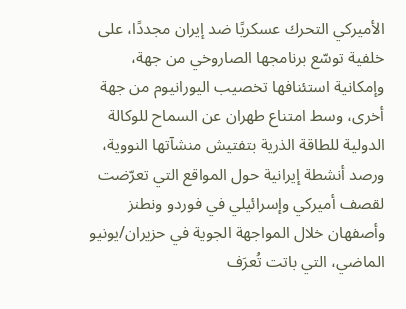الأميركي التحرك عسكريًا ضد إيران مجددًا، على خلفية توسّع برنامجها الصاروخي من جهة، وإمكانية استئنافها تخصيب اليورانيوم من جهة أخرى، وسط امتناع طهران عن السماح للوكالة الدولية للطاقة الذرية بتفتيش منشآتها النووية، ورصد أنشطة إيرانية حول المواقع التي تعرّضت لقصف أميركي وإسرائيلي في فوردو ونطنز وأصفهان خلال المواجهة الجوية في حزيران/يونيو الماضي، التي باتت تُعرَف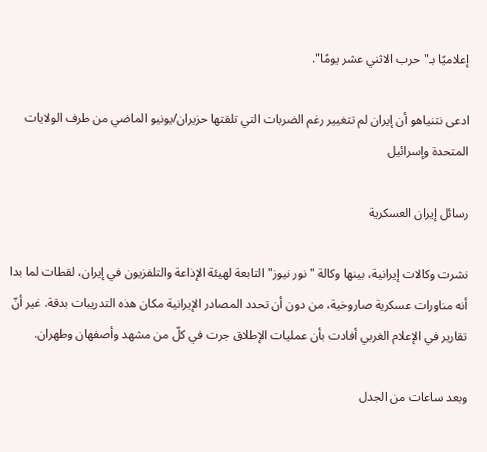إعلاميًا بـ"حرب الاثني عشر يومًا".

ادعى نتنياهو أن إيران لم تتغيير رغم الضربات التي تلقتها حزيران/يونيو الماضي من طرف الولايات المتحدة وإسرائيل

رسائل إيران العسكرية

نشرت وكالات إيرانية، بينها وكالة "نور نيوز" التابعة لهيئة الإذاعة والتلفزيون في إيران، لقطات لما بدا أنه مناورات عسكرية صاروخية، من دون أن تحدد المصادر الإيرانية مكان هذه التدريبات بدقة. غير أنّ تقارير في الإعلام الغربي أفادت بأن عمليات الإطلاق جرت في كلّ من مشهد وأصفهان وطهران.

وبعد ساعات من الجدل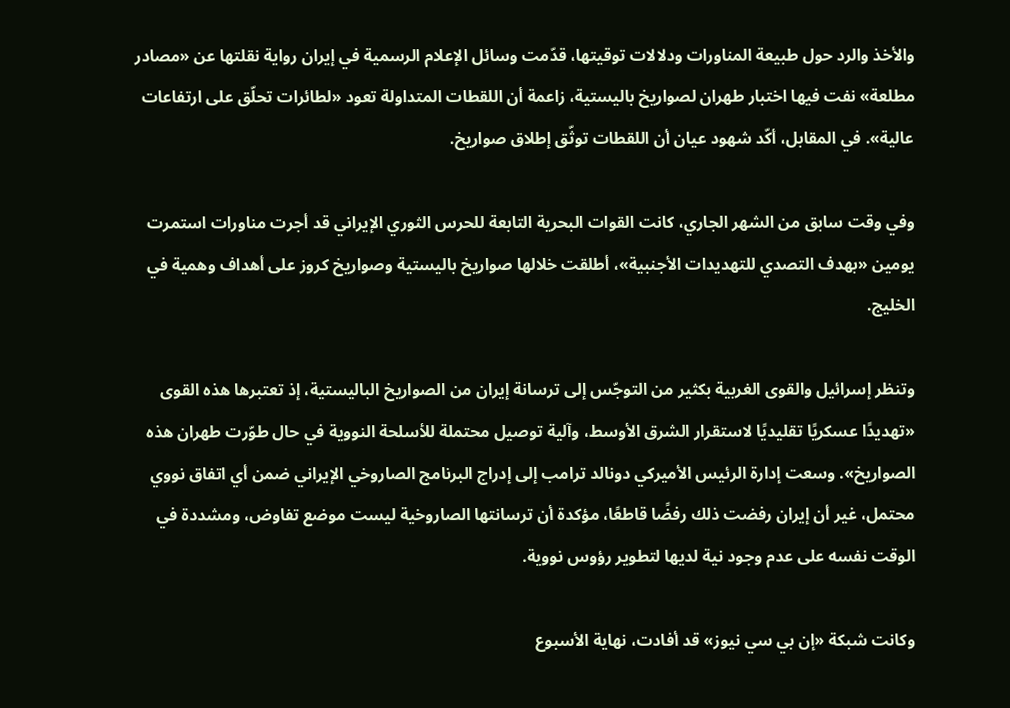والأخذ والرد حول طبيعة المناورات ودلالات توقيتها، قدّمت وسائل الإعلام الرسمية في إيران رواية نقلتها عن «مصادر مطلعة» نفت فيها اختبار طهران لصواريخ باليستية، زاعمة أن اللقطات المتداولة تعود «لطائرات تحلّق على ارتفاعات عالية». في المقابل، أكّد شهود عيان أن اللقطات توثّق إطلاق صواريخ.

وفي وقت سابق من الشهر الجاري، كانت القوات البحرية التابعة للحرس الثوري الإيراني قد أجرت مناورات استمرت يومين «بهدف التصدي للتهديدات الأجنبية»، أطلقت خلالها صواريخ باليستية وصواريخ كروز على أهداف وهمية في الخليج.

وتنظر إسرائيل والقوى الغربية بكثير من التوجّس إلى ترسانة إيران من الصواريخ الباليستية، إذ تعتبرها هذه القوى «تهديدًا عسكريًا تقليديًا لاستقرار الشرق الأوسط، وآلية توصيل محتملة للأسلحة النووية في حال طوّرت طهران هذه الصواريخ». وسعت إدارة الرئيس الأميركي دونالد ترامب إلى إدراج البرنامج الصاروخي الإيراني ضمن أي اتفاق نووي محتمل، غير أن إيران رفضت ذلك رفضًا قاطعًا، مؤكدة أن ترسانتها الصاروخية ليست موضع تفاوض، ومشددة في الوقت نفسه على عدم وجود نية لديها لتطوير رؤوس نووية.

وكانت شبكة «إن بي سي نيوز» قد أفادت، نهاية الأسبوع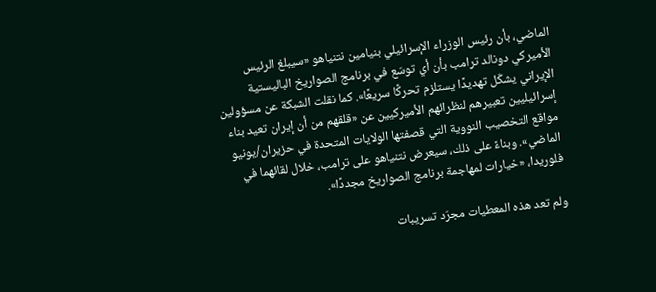الماضي، بأن رئيس الوزراء الإسرائيلي بنيامين نتنياهو «سيبلغ الرئيس الأميركي دونالد ترامب بأن أي توسّع في برنامج الصواريخ الباليستية الإيراني يشكّل تهديدًا يستلزم تحركًا سريعًا». كما نقلت الشبكة عن مسؤولين إسرائيليين تعبيرهم لنظرائهم الأميركيين عن «قلقهم من أن إيران تعيد بناء مواقع التخصيب النووية التي قصفتها الولايات المتحدة في حزيران/يونيو الماضي». وبناءً على ذلك، سيعرض نتنياهو على ترامب، خلال لقائهما في فلوريدا، «خيارات لمهاجمة برنامج الصواريخ مجددًا».

ولم تعد هذه المعطيات مجرّد تسريبات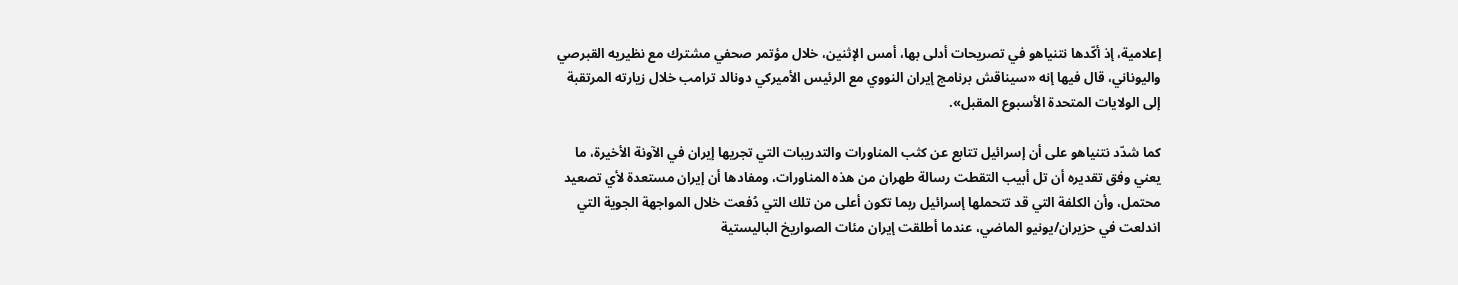إعلامية، إذ أكّدها نتنياهو في تصريحات أدلى بها، أمس الإثنين، خلال مؤتمر صحفي مشترك مع نظيريه القبرصي واليوناني، قال فيها إنه «سيناقش برنامج إيران النووي مع الرئيس الأميركي دونالد ترامب خلال زيارته المرتقبة إلى الولايات المتحدة الأسبوع المقبل».

كما شدّد نتنياهو على أن إسرائيل تتابع عن كثب المناورات والتدريبات التي تجريها إيران في الآونة الأخيرة، ما يعني وفق تقديره أن تل أبيب التقطت رسالة طهران من هذه المناورات، ومفادها أن إيران مستعدة لأي تصعيد محتمل، وأن الكلفة التي قد تتحملها إسرائيل ربما تكون أعلى من تلك التي دُفعت خلال المواجهة الجوية التي اندلعت في حزيران/يونيو الماضي، عندما أطلقت إيران مئات الصواريخ الباليستية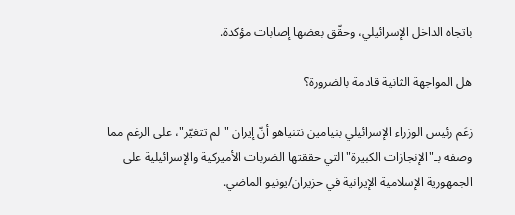باتجاه الداخل الإسرائيلي، وحقّق بعضها إصابات مؤكدة.

هل المواجهة الثانية قادمة بالضرورة؟

زعَم رئيس الوزراء الإسرائيلي بنيامين نتنياهو أنّ إيران "لم تتغيّر"، على الرغم مما وصفه بـ"الإنجازات الكبيرة" التي حققتها الضربات الأميركية والإسرائيلية على الجمهورية الإسلامية الإيرانية في حزيران/يونيو الماضي.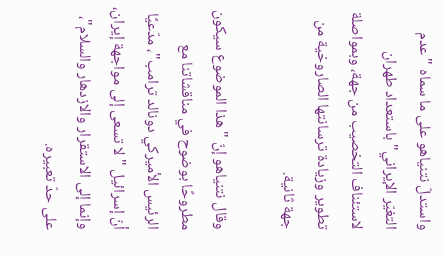واستدلّ نتنياهو على ما سماه "عدم التغيّر الإيراني" باستعداد طهران لاستئناف التخصيب من جهة، وبمواصلة تطوير وزيادة ترسانتها الصاروخية من جهة ثانية.

وقال نتنياهو إنّ "هذا الموضوع سيكون مطروحًا بوضوح في مناقشاتنا مع الرئيس الأميركي دونالد ترامب"، مدّعيًا أنّ إسرائيل "لا تسعى إلى مواجهة إيران، وإنما إلى الاستقرار والازدهار والسلام"، على حدّ تعبيره.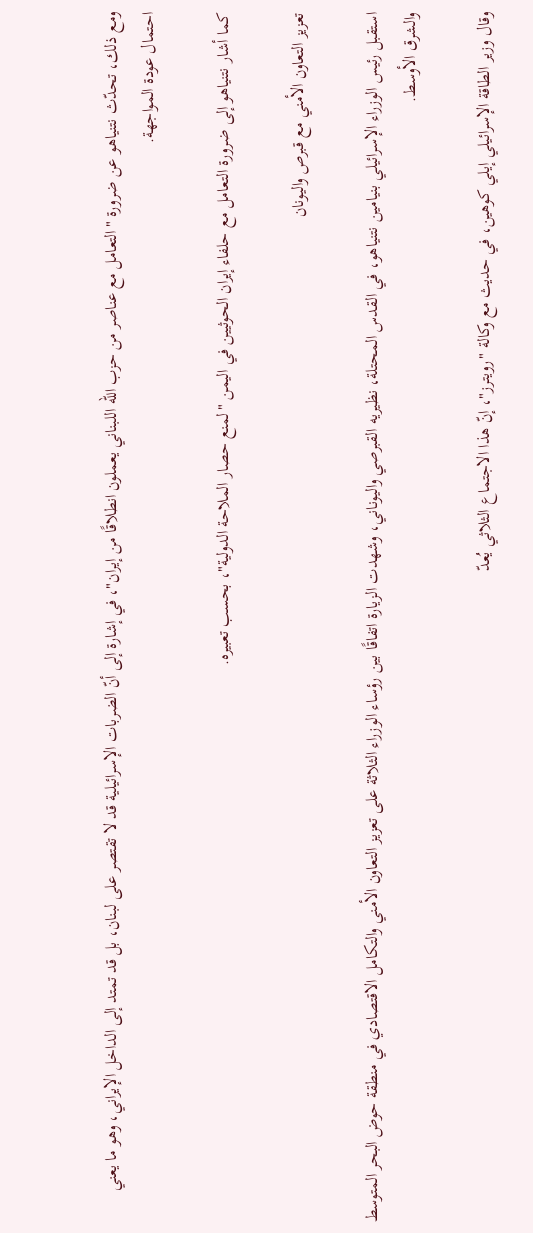ومع ذلك، تحدّث نتنياهو عن ضرورة "التعامل مع عناصر من حزب الله اللبناني يعملون انطلاقًا من إيران"، في إشارة إلى أنّ الضربات الإسرائيلية قد لا تقتصر على لبنان، بل قد تمتد إلى الداخل الإيراني، وهو ما يعني احتمال عودة المواجهة.

كما أشار نتنياهو إلى ضرورة التعامل مع حلفاء إيران الحوثيين في اليمن "لمنع حصار الملاحة الدولية"، بحسب تعبيره.

تعزيز التعاون الأمني مع قبرص واليونان

استقبل رئيس الوزراء الإسرائيلي بنيامين نتنياهو، في القدس المحتلة، نظيريه القبرصي واليوناني، وشهدت الزيارة اتفاقًا بين رؤساء الوزراء الثلاثة على تعزيز التعاون الأمني والتكامل الاقتصادي في منطقة حوض البحر المتوسط والشرق الأوسط.

وقال وزير الطاقة الإسرائيلي إيلي كوهين، في حديث مع وكالة "رويترز"، إنّ هذا الاجتماع الثلاثي يُعدّ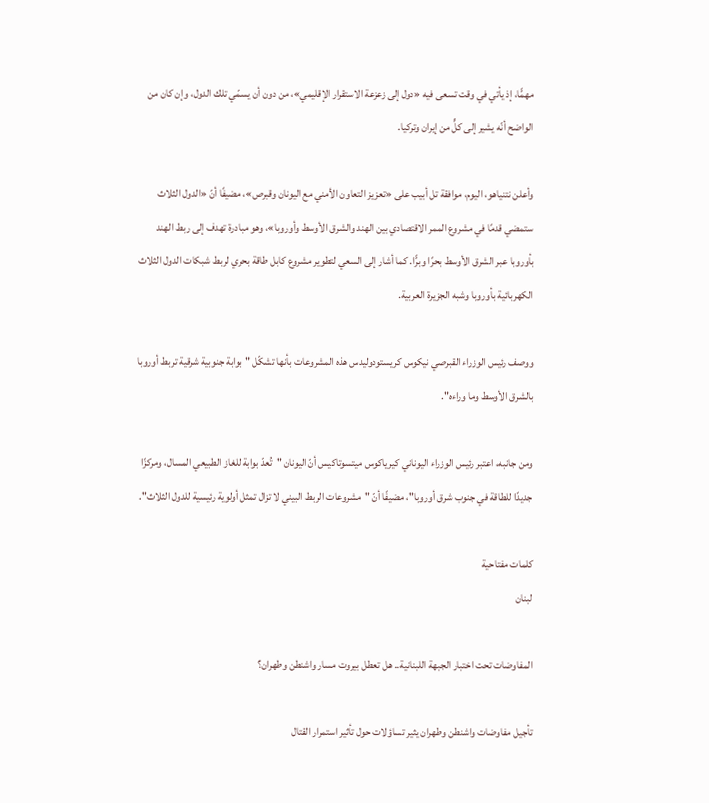مهمًّا، إذ يأتي في وقت تسعى فيه «دول إلى زعزعة الاستقرار الإقليمي»، من دون أن يسمّي تلك الدول، وإن كان من الواضح أنّه يشير إلى كلٍّ من إيران وتركيا.

وأعلن نتنياهو، اليوم، موافقة تل أبيب على «تعزيز التعاون الأمني مع اليونان وقبرص»، مضيفًا أنّ «الدول الثلاث ستمضي قدمًا في مشروع الممر الاقتصادي بين الهند والشرق الأوسط وأوروبا»، وهو مبادرة تهدف إلى ربط الهند بأوروبا عبر الشرق الأوسط بحرًا وبرًّا. كما أشار إلى السعي لتطوير مشروع كابل طاقة بحري لربط شبكات الدول الثلاث الكهربائية بأوروبا وشبه الجزيرة العربية.

ووصف رئيس الوزراء القبرصي نيكوس كريستودوليدس هذه المشروعات بأنها تشكّل "بوابة جنوبية شرقية تربط أوروبا بالشرق الأوسط وما وراءه".

ومن جانبه، اعتبر رئيس الوزراء اليوناني كيرياكوس ميتسوتاكيس أنّ اليونان "تُعدّ بوابة للغاز الطبيعي المسال، ومركزًا جديدًا للطاقة في جنوب شرق أوروبا"، مضيفًا أنّ "مشروعات الربط البيني لا تزال تمثل أولوية رئيسية للدول الثلاث".

كلمات مفتاحية
لبنان

المفاوضات تحت اختبار الجبهة اللبنانية.. هل تعطل بيروت مسار واشنطن وطهران؟

تأجيل مفاوضات واشنطن وطهران يثير تساؤلات حول تأثير استمرار القتال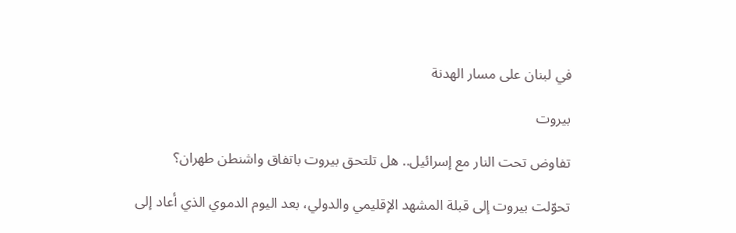في لبنان على مسار الهدنة

بيروت

تفاوض تحت النار مع إسرائيل.. هل تلتحق بيروت باتفاق واشنطن طهران؟

تحوّلت بيروت إلى قبلة المشهد الإقليمي والدولي، بعد اليوم الدموي الذي أعاد إلى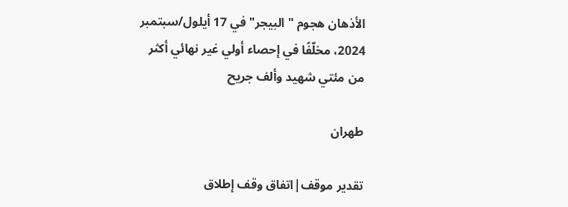الأذهان هجوم "البيجر" في 17 أيلول/سبتمبر 2024، مخلّفًا في إحصاء أولي غير نهائي أكثر من مئتي شهيد وألف جريح

طهران

تقدير موقف|اتفاق وقف إطلاق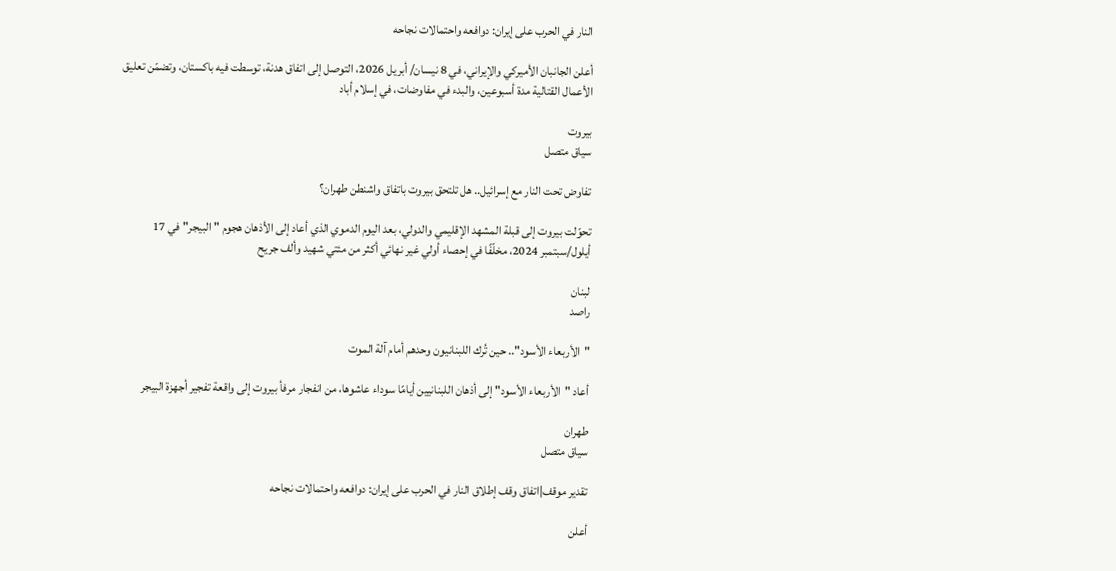النار في الحرب على إيران: دوافعه واحتمالات نجاحه

أعلن الجانبان الأميركي والإيراني، في 8 نيسان/ أبريل 2026، التوصل إلى اتفاق هدنة، توسطت فيه باكستان، وتضمّن تعليق الأعمال القتالية مدة أسبوعين، والبدء في مفاوضات، في إسلام أباد

بيروت
سياق متصل

تفاوض تحت النار مع إسرائيل.. هل تلتحق بيروت باتفاق واشنطن طهران؟

تحوّلت بيروت إلى قبلة المشهد الإقليمي والدولي، بعد اليوم الدموي الذي أعاد إلى الأذهان هجوم "البيجر" في 17 أيلول/سبتمبر 2024، مخلّفًا في إحصاء أولي غير نهائي أكثر من مئتي شهيد وألف جريح

لبنان
راصد

"الأربعاء الأسود".. حين تُرك اللبنانيون وحدهم أمام آلة الموت

أعاد "الأربعاء الأسود" إلى أذهان اللبنانيين أيامًا سوداء عاشوها، من انفجار مرفأ بيروت إلى واقعة تفجير أجهزة البيجر

طهران
سياق متصل

تقدير موقف|اتفاق وقف إطلاق النار في الحرب على إيران: دوافعه واحتمالات نجاحه

أعلن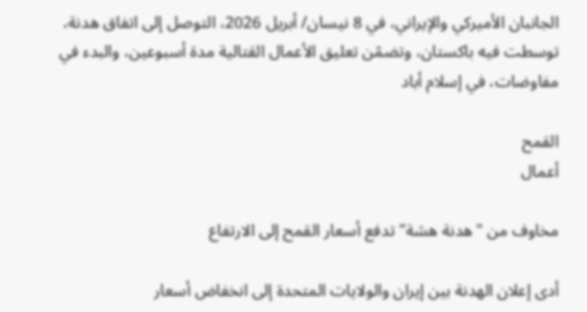الجانبان الأميركي والإيراني، في 8 نيسان/ أبريل 2026، التوصل إلى اتفاق هدنة، توسطت فيه باكستان، وتضمّن تعليق الأعمال القتالية مدة أسبوعين، والبدء في مفاوضات، في إسلام أباد

القمح
أعمال

مخاوف من "هدنة هشة" تدفع أسعار القمح إلى الارتفاع

أدى إعلان الهدنة بين إيران والولايات المتحدة إلى انخفاض أسعار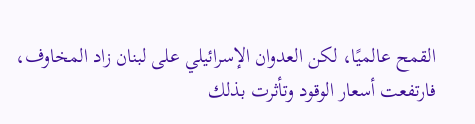القمح عالميًا، لكن العدوان الإسرائيلي على لبنان زاد المخاوف، فارتفعت أسعار الوقود وتأثرت بذلك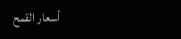أسعار القمح